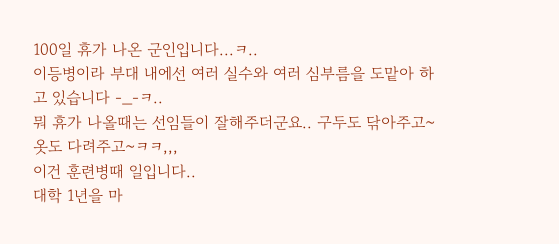100일 휴가 나온 군인입니다...ㅋ..
이등병이라 부대 내에선 여러 실수와 여러 심부름을 도맡아 하고 있습니다 -_-ㅋ..
뭐 휴가 나올때는 선임들이 잘해주더군요.. 구두도 닦아주고~ 옷도 다려주고~ㅋㅋ,,,
이건 훈련병때 일입니다..
대학 1년을 마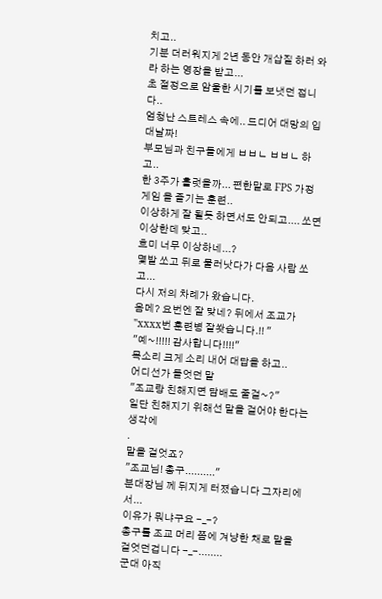치고..
기분 더러워지게 2년 동안 개삽질 하러 와라 하는 영장을 받고...
초 절정으로 암울한 시기를 보냇던 접니다..
엄청난 스트레스 속에.. 드디어 대망의 입대날짜!
부모님과 친구들에게 ㅂㅂㄴ ㅂㅂㄴ 하고..
한 3주가 흘럿을까... 편한말로 FPS 가정 게임 을 즐기는 훈련..
이상하게 잘 될듯 하면서도 안되고.... 쏘면 이상한데 맞고..
흐미 너무 이상하네...?
몇발 쏘고 뒤로 물러낫다가 다음 사람 쏘고...
다시 저의 차례가 왔습니다.
옴메? 요번엔 잘 맞네? 뒤에서 조교가
"xxxx번 훈련병 잘쐇습니다.!! "
"예~!!!!! 감사합니다!!!!"
목소리 크게 소리 내어 대답을 하고..
어디선가 들엇던 말
"조교랑 친해지면 담배도 줄걸~?"
일단 친해지기 위해선 말을 걸어야 한다는 생각에
.
말을 걸엇죠?
"조교님! 총구.........."
분대장님 께 뒤지게 터졌습니다 그자리에서...
이유가 뭐냐구요 -_-?
총구를 조교 머리 쯤에 겨냥한 채로 말을 걸엇던겁니다 -_-........
군대 아직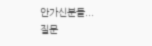안가신분들...
질문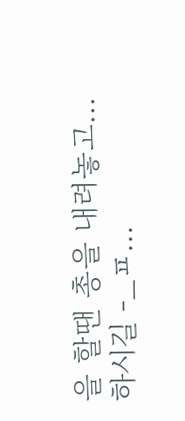을 할땐 총을 내려놓고...하시길 -_ㅍ...